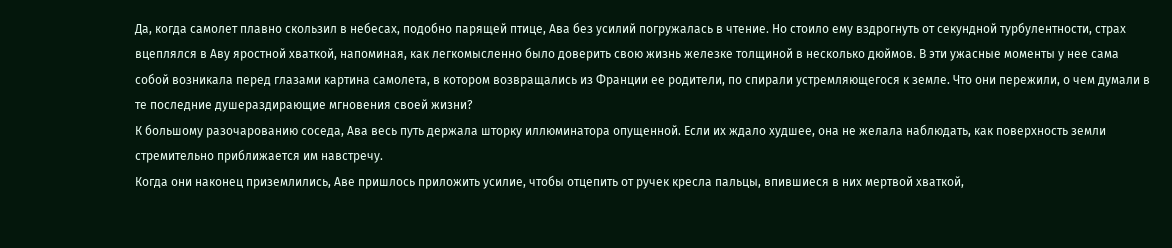Да, когда самолет плавно скользил в небесах, подобно парящей птице, Ава без усилий погружалась в чтение. Но стоило ему вздрогнуть от секундной турбулентности, страх вцеплялся в Аву яростной хваткой, напоминая, как легкомысленно было доверить свою жизнь железке толщиной в несколько дюймов. В эти ужасные моменты у нее сама собой возникала перед глазами картина самолета, в котором возвращались из Франции ее родители, по спирали устремляющегося к земле. Что они пережили, о чем думали в те последние душераздирающие мгновения своей жизни?
К большому разочарованию соседа, Ава весь путь держала шторку иллюминатора опущенной. Если их ждало худшее, она не желала наблюдать, как поверхность земли стремительно приближается им навстречу.
Когда они наконец приземлились, Аве пришлось приложить усилие, чтобы отцепить от ручек кресла пальцы, впившиеся в них мертвой хваткой,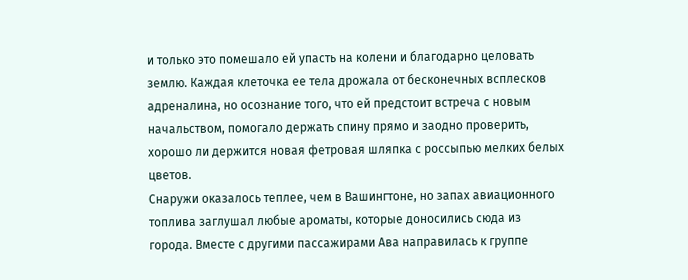и только это помешало ей упасть на колени и благодарно целовать землю. Каждая клеточка ее тела дрожала от бесконечных всплесков адреналина, но осознание того, что ей предстоит встреча с новым начальством, помогало держать спину прямо и заодно проверить, хорошо ли держится новая фетровая шляпка с россыпью мелких белых цветов.
Снаружи оказалось теплее, чем в Вашингтоне, но запах авиационного топлива заглушал любые ароматы, которые доносились сюда из города. Вместе с другими пассажирами Ава направилась к группе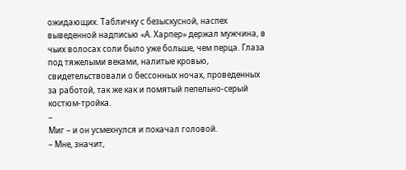ожидающих. Табличку с безыскусной, наспех выведенной надписью «А. Харпер» держал мужчина, в чьих волосах соли было уже больше, чем перца. Глаза под тяжелыми веками, налитые кровью, свидетельствовали о бессонных ночах, проведенных за работой, так же как и помятый пепельно-серый костюм-тройка.
–
Миг – и он усмехнулся и покачал головой.
– Мне, значит,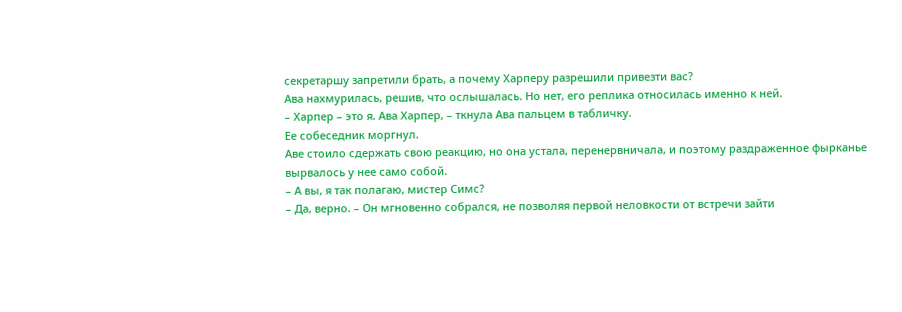секретаршу запретили брать, а почему Харперу разрешили привезти вас?
Ава нахмурилась, решив, что ослышалась. Но нет, его реплика относилась именно к ней.
– Харпер – это я. Ава Харпер, – ткнула Ава пальцем в табличку.
Ее собеседник моргнул.
Аве стоило сдержать свою реакцию, но она устала, перенервничала, и поэтому раздраженное фырканье вырвалось у нее само собой.
– А вы, я так полагаю, мистер Симс?
– Да, верно. – Он мгновенно собрался, не позволяя первой неловкости от встречи зайти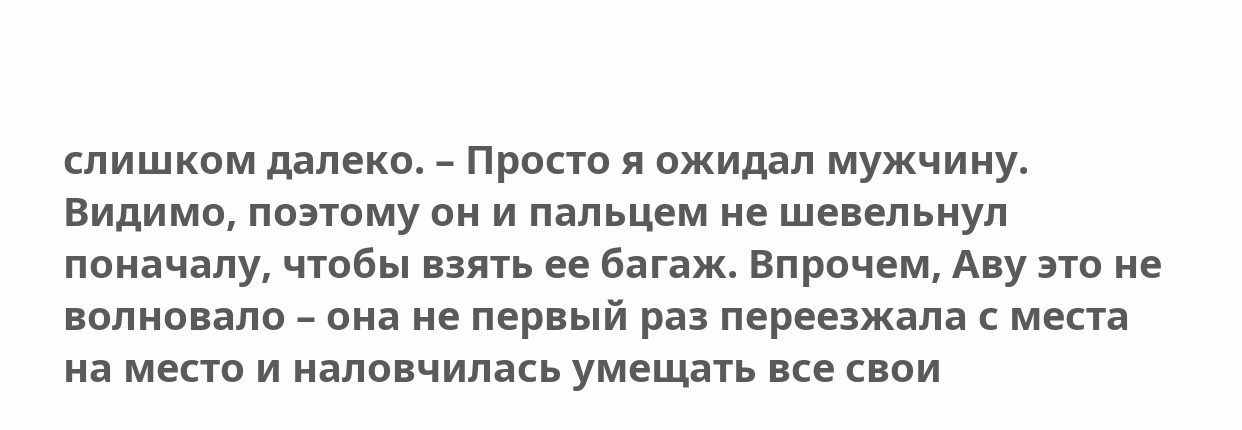слишком далеко. – Просто я ожидал мужчину.
Видимо, поэтому он и пальцем не шевельнул поначалу, чтобы взять ее багаж. Впрочем, Аву это не волновало – она не первый раз переезжала с места на место и наловчилась умещать все свои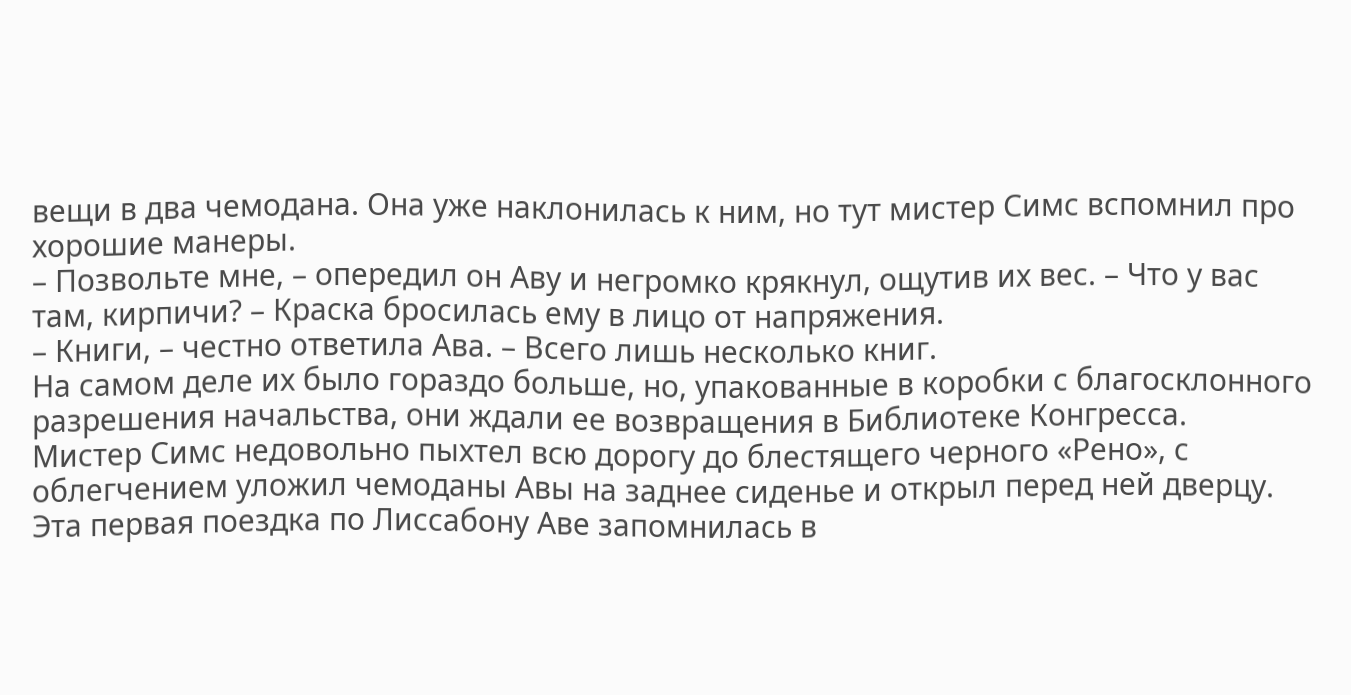вещи в два чемодана. Она уже наклонилась к ним, но тут мистер Симс вспомнил про хорошие манеры.
– Позвольте мне, – опередил он Аву и негромко крякнул, ощутив их вес. – Что у вас там, кирпичи? – Краска бросилась ему в лицо от напряжения.
– Книги, – честно ответила Ава. – Всего лишь несколько книг.
На самом деле их было гораздо больше, но, упакованные в коробки с благосклонного разрешения начальства, они ждали ее возвращения в Библиотеке Конгресса.
Мистер Симс недовольно пыхтел всю дорогу до блестящего черного «Рено», с облегчением уложил чемоданы Авы на заднее сиденье и открыл перед ней дверцу.
Эта первая поездка по Лиссабону Аве запомнилась в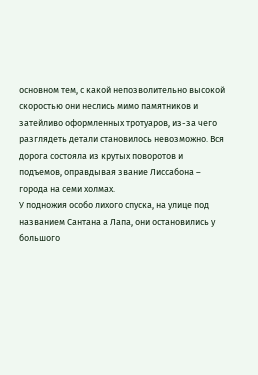основном тем, с какой непозволительно высокой скоростью они неслись мимо памятников и затейливо оформленных тротуаров, из-за чего разглядеть детали становилось невозможно. Вся дорога состояла из крутых поворотов и подъемов, оправдывая звание Лиссабона – города на семи холмах.
У подножия особо лихого спуска, на улице под названием Сантана а Лапа, они остановились у большого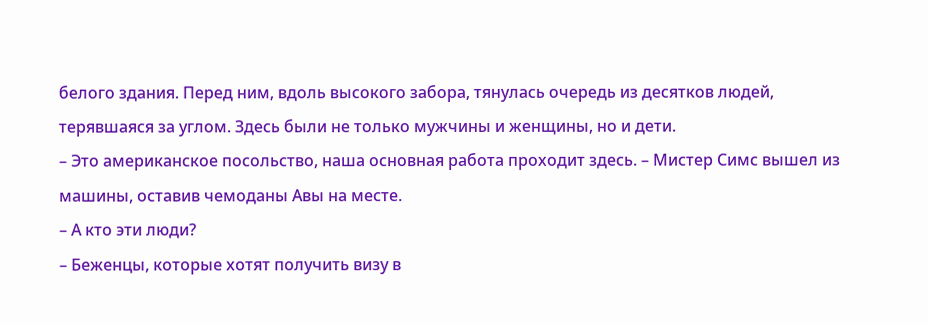белого здания. Перед ним, вдоль высокого забора, тянулась очередь из десятков людей, терявшаяся за углом. Здесь были не только мужчины и женщины, но и дети.
– Это американское посольство, наша основная работа проходит здесь. – Мистер Симс вышел из машины, оставив чемоданы Авы на месте.
– А кто эти люди?
– Беженцы, которые хотят получить визу в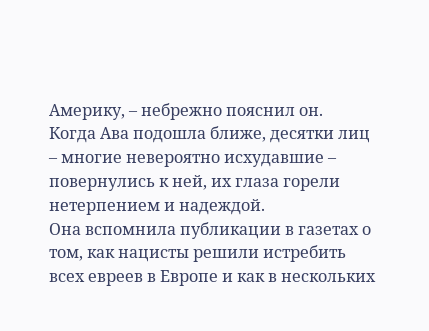Америку, – небрежно пояснил он.
Когда Ава подошла ближе, десятки лиц – многие невероятно исхудавшие – повернулись к ней, их глаза горели нетерпением и надеждой.
Она вспомнила публикации в газетах о том, как нацисты решили истребить всех евреев в Европе и как в нескольких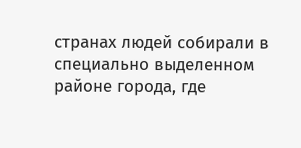странах людей собирали в специально выделенном районе города, где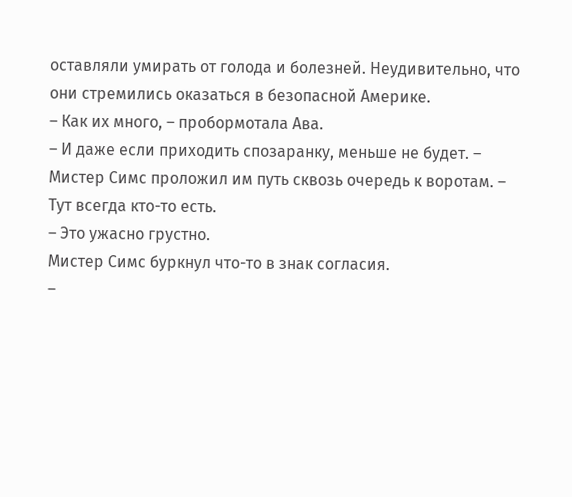оставляли умирать от голода и болезней. Неудивительно, что они стремились оказаться в безопасной Америке.
– Как их много, – пробормотала Ава.
– И даже если приходить спозаранку, меньше не будет. – Мистер Симс проложил им путь сквозь очередь к воротам. – Тут всегда кто-то есть.
– Это ужасно грустно.
Мистер Симс буркнул что-то в знак согласия.
–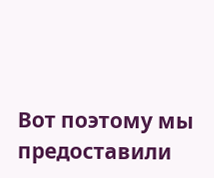Вот поэтому мы предоставили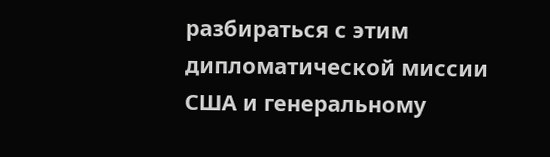разбираться с этим дипломатической миссии США и генеральному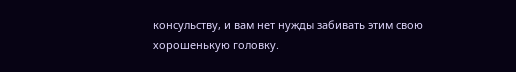консульству, и вам нет нужды забивать этим свою хорошенькую головку.